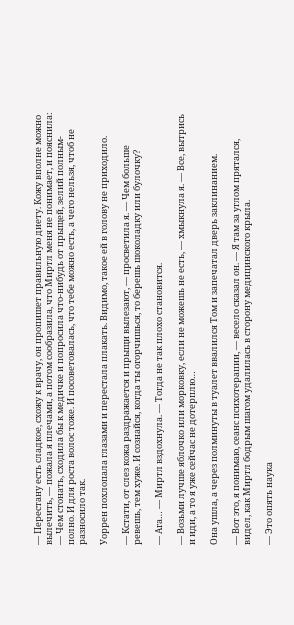— Перестану есть сладкое, схожу к врачу, он пропишет правильную диету. Кожу вполне можно вылечить, — пожала я плечами, а потом сообразила, что Миртл меня не понимает, и пояснила: — Чем стонать, сходила бы к медичке и попросила что-нибудь от прыщей, зелий полным-полно. И для роста волос тоже. И посоветовалась, что тебе можно есть, а чего нельзя, чтоб не разносило так.

Уоррен похлопала глазами и перестала плакать. Видимо, такое ей в голову не приходило.

— Кстати, от слез кожа раздражается и прыщи вылезают, — просветила я. — Чем больше ревешь, тем хуже. И сознайся, когда ты огорчишься, то берешь шоколадку или булочку?

— Ага… — Миртл вздохнула. — Тогда не так плохо становится.

— Возьми лучше яблочко или морковку, если не можешь не есть, — хмыкнула я. — Все, вытрись и иди, а то я уже сейчас не дотерплю…

Она ушла, а через полминуты в туалет ввалился Том и запечатал дверь заклинанием.

— Вот это, я понимаю, сеанс психотерапии, — весело сказал он. — Я там за углом прятался, видел, как Миртл бодрым шагом удалилась в сторону медицинского крыла.

— Это опять наука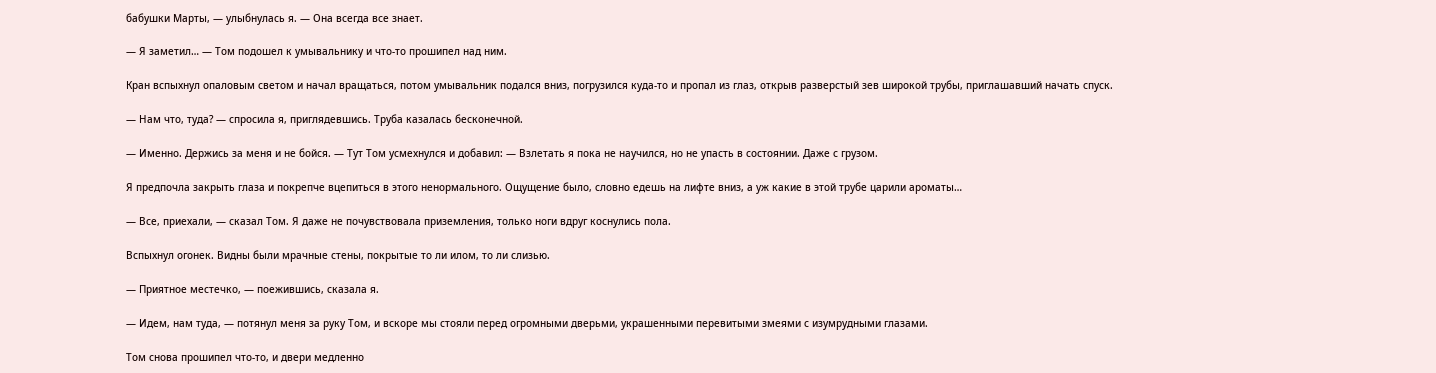бабушки Марты, — улыбнулась я. — Она всегда все знает.

— Я заметил… — Том подошел к умывальнику и что-то прошипел над ним.

Кран вспыхнул опаловым светом и начал вращаться, потом умывальник подался вниз, погрузился куда-то и пропал из глаз, открыв разверстый зев широкой трубы, приглашавший начать спуск.

— Нам что, туда? — спросила я, приглядевшись. Труба казалась бесконечной.

— Именно. Держись за меня и не бойся. — Тут Том усмехнулся и добавил: — Взлетать я пока не научился, но не упасть в состоянии. Даже с грузом.

Я предпочла закрыть глаза и покрепче вцепиться в этого ненормального. Ощущение было, словно едешь на лифте вниз, а уж какие в этой трубе царили ароматы…

— Все, приехали, — сказал Том. Я даже не почувствовала приземления, только ноги вдруг коснулись пола.

Вспыхнул огонек. Видны были мрачные стены, покрытые то ли илом, то ли слизью.

— Приятное местечко, — поежившись, сказала я.

— Идем, нам туда, — потянул меня за руку Том, и вскоре мы стояли перед огромными дверьми, украшенными перевитыми змеями с изумрудными глазами.

Том снова прошипел что-то, и двери медленно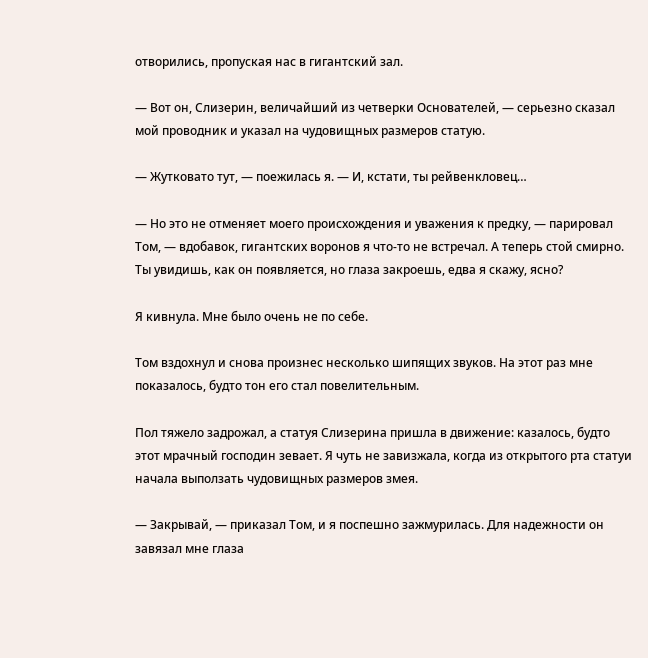отворились, пропуская нас в гигантский зал.

— Вот он, Слизерин, величайший из четверки Основателей, — серьезно сказал мой проводник и указал на чудовищных размеров статую.

— Жутковато тут, — поежилась я. — И, кстати, ты рейвенкловец…

— Но это не отменяет моего происхождения и уважения к предку, — парировал Том, — вдобавок, гигантских воронов я что-то не встречал. А теперь стой смирно. Ты увидишь, как он появляется, но глаза закроешь, едва я скажу, ясно?

Я кивнула. Мне было очень не по себе.

Том вздохнул и снова произнес несколько шипящих звуков. На этот раз мне показалось, будто тон его стал повелительным.

Пол тяжело задрожал, а статуя Слизерина пришла в движение: казалось, будто этот мрачный господин зевает. Я чуть не завизжала, когда из открытого рта статуи начала выползать чудовищных размеров змея.

— Закрывай, — приказал Том, и я поспешно зажмурилась. Для надежности он завязал мне глаза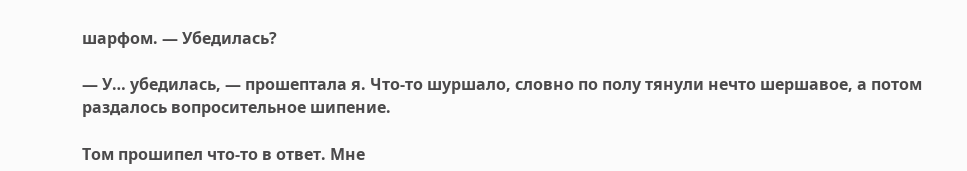шарфом. — Убедилась?

— У… убедилась, — прошептала я. Что-то шуршало, словно по полу тянули нечто шершавое, а потом раздалось вопросительное шипение.

Том прошипел что-то в ответ. Мне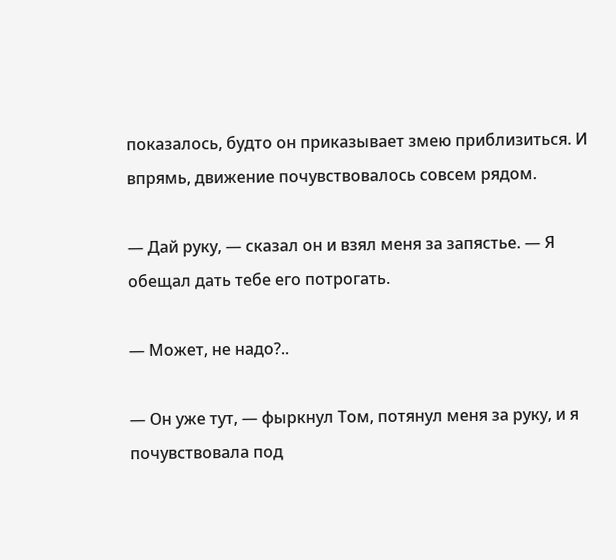показалось, будто он приказывает змею приблизиться. И впрямь, движение почувствовалось совсем рядом.

— Дай руку, — сказал он и взял меня за запястье. — Я обещал дать тебе его потрогать.

— Может, не надо?..

— Он уже тут, — фыркнул Том, потянул меня за руку, и я почувствовала под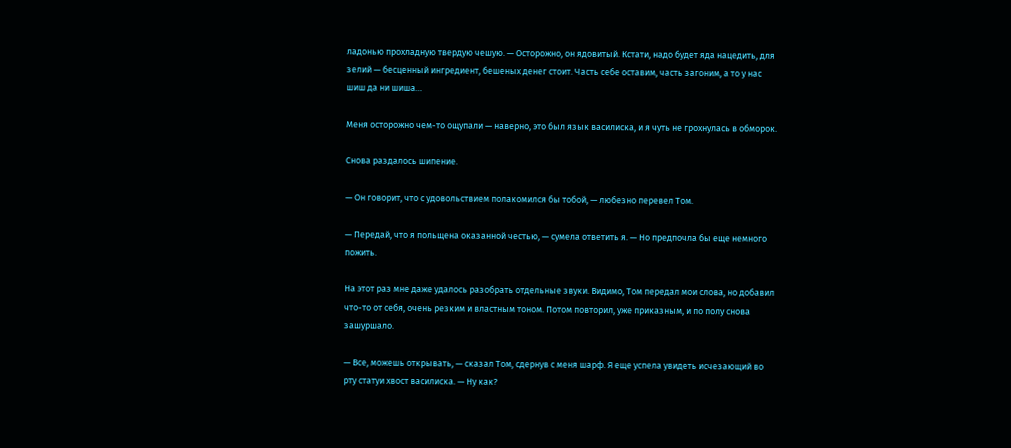ладонью прохладную твердую чешую. — Осторожно, он ядовитый. Кстати, надо будет яда нацедить, для зелий — бесценный ингредиент, бешеных денег стоит. Часть себе оставим, часть загоним, а то у нас шиш да ни шиша…

Меня осторожно чем-то ощупали — наверно, это был язык василиска, и я чуть не грохнулась в обморок.

Снова раздалось шипение.

— Он говорит, что с удовольствием полакомился бы тобой, — любезно перевел Том.

— Передай, что я польщена оказанной честью, — сумела ответить я. — Но предпочла бы еще немного пожить.

На этот раз мне даже удалось разобрать отдельные звуки. Видимо, Том передал мои слова, но добавил что-то от себя, очень резким и властным тоном. Потом повторил, уже приказным, и по полу снова зашуршало.

— Все, можешь открывать, — сказал Том, сдернув с меня шарф. Я еще успела увидеть исчезающий во рту статуи хвост василиска. — Ну как?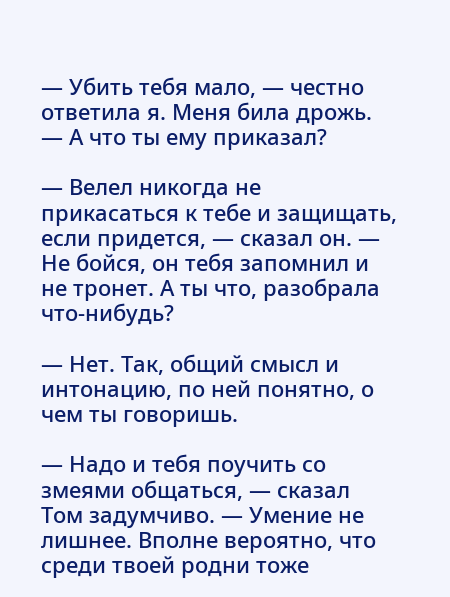— Убить тебя мало, — честно ответила я. Меня била дрожь. — А что ты ему приказал?

— Велел никогда не прикасаться к тебе и защищать, если придется, — сказал он. — Не бойся, он тебя запомнил и не тронет. А ты что, разобрала что-нибудь?

— Нет. Так, общий смысл и интонацию, по ней понятно, о чем ты говоришь.

— Надо и тебя поучить со змеями общаться, — сказал Том задумчиво. — Умение не лишнее. Вполне вероятно, что среди твоей родни тоже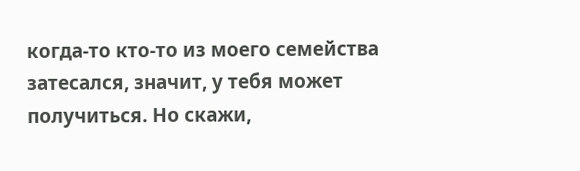когда-то кто-то из моего семейства затесался, значит, у тебя может получиться. Но скажи,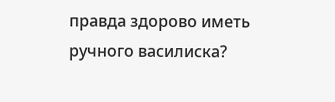правда здорово иметь ручного василиска?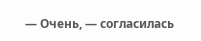— Очень, — согласилась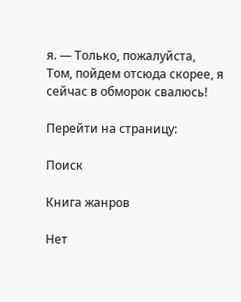я. — Только, пожалуйста, Том, пойдем отсюда скорее, я сейчас в обморок свалюсь!

Перейти на страницу:

Поиск

Книга жанров

Нет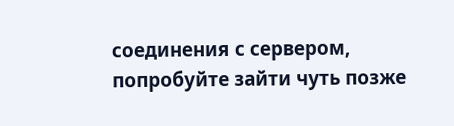соединения с сервером, попробуйте зайти чуть позже